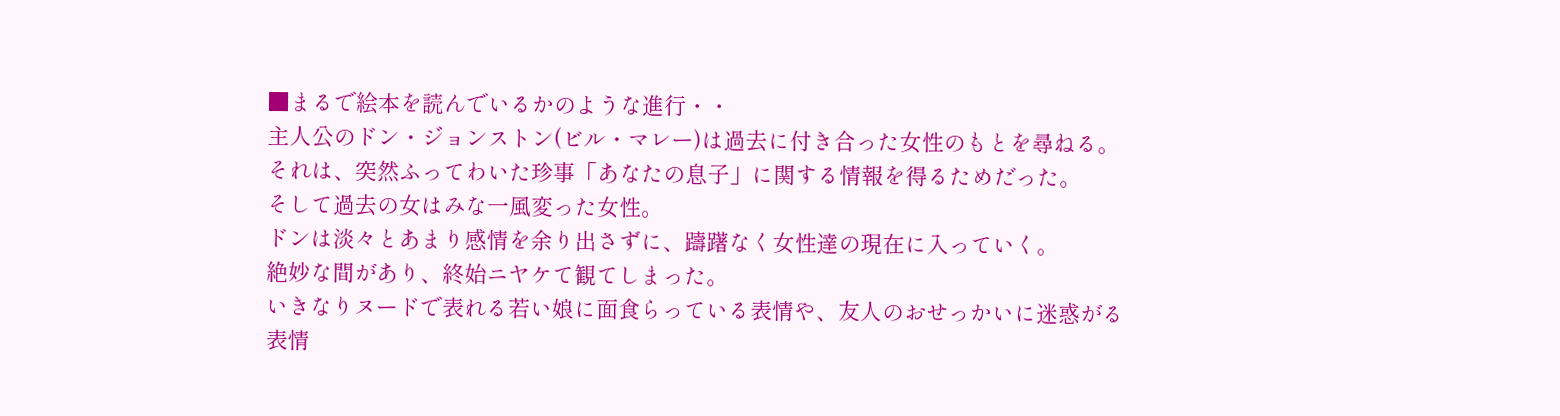■まるで絵本を読んでいるかのような進行・・
主人公のドン・ジョンストン(ビル・マレー)は過去に付き合った女性のもとを尋ねる。
それは、突然ふってわいた珍事「あなたの息子」に関する情報を得るためだった。
そして過去の女はみな一風変った女性。
ドンは淡々とあまり感情を余り出さずに、躊躇なく女性達の現在に入っていく。
絶妙な間があり、終始ニヤケて観てしまった。
いきなりヌードで表れる若い娘に面食らっている表情や、友人のおせっかいに迷惑がる表情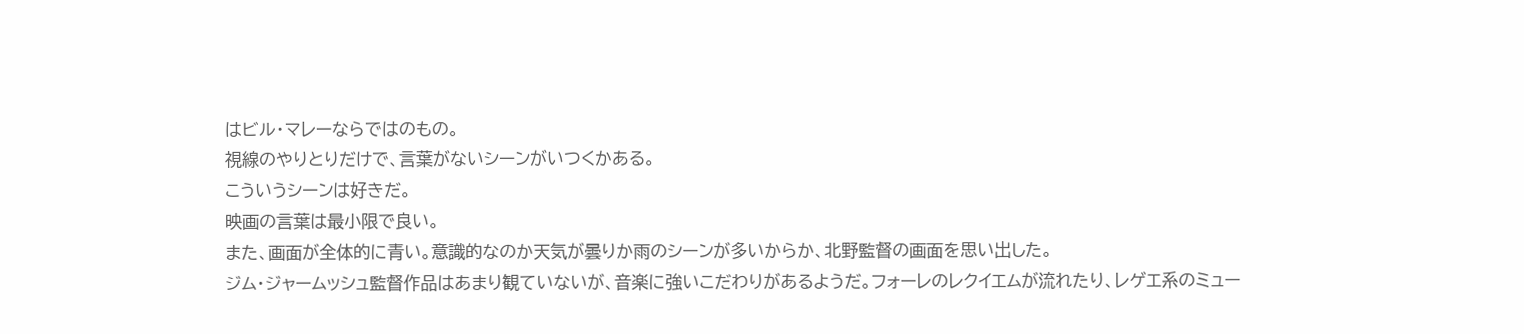はビル・マレーならではのもの。
視線のやりとりだけで、言葉がないシーンがいつくかある。
こういうシーンは好きだ。
映画の言葉は最小限で良い。
また、画面が全体的に青い。意識的なのか天気が曇りか雨のシーンが多いからか、北野監督の画面を思い出した。
ジム・ジャームッシュ監督作品はあまり観ていないが、音楽に強いこだわりがあるようだ。フォーレのレクイエムが流れたり、レゲエ系のミュー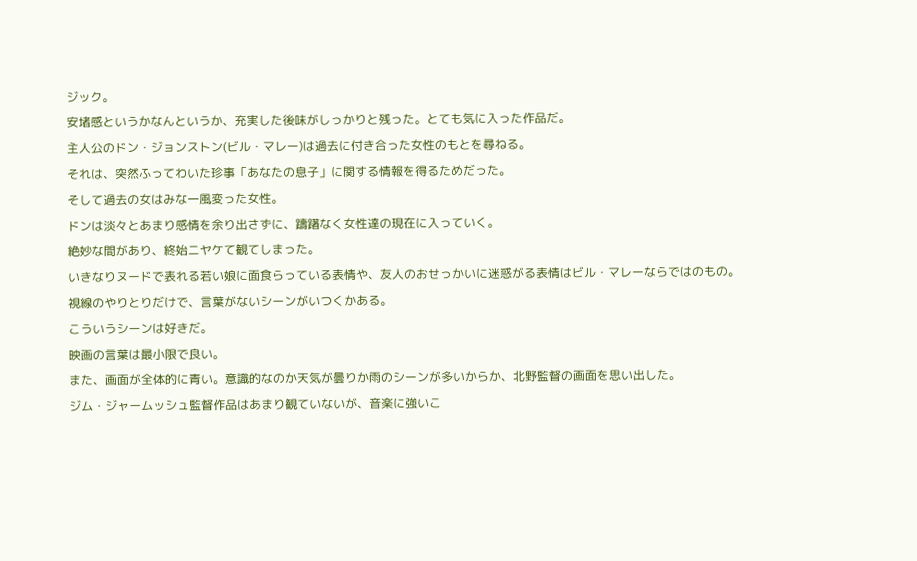ジック。
安堵感というかなんというか、充実した後味がしっかりと残った。とても気に入った作品だ。
主人公のドン・ジョンストン(ビル・マレー)は過去に付き合った女性のもとを尋ねる。
それは、突然ふってわいた珍事「あなたの息子」に関する情報を得るためだった。
そして過去の女はみな一風変った女性。
ドンは淡々とあまり感情を余り出さずに、躊躇なく女性達の現在に入っていく。
絶妙な間があり、終始ニヤケて観てしまった。
いきなりヌードで表れる若い娘に面食らっている表情や、友人のおせっかいに迷惑がる表情はビル・マレーならではのもの。
視線のやりとりだけで、言葉がないシーンがいつくかある。
こういうシーンは好きだ。
映画の言葉は最小限で良い。
また、画面が全体的に青い。意識的なのか天気が曇りか雨のシーンが多いからか、北野監督の画面を思い出した。
ジム・ジャームッシュ監督作品はあまり観ていないが、音楽に強いこ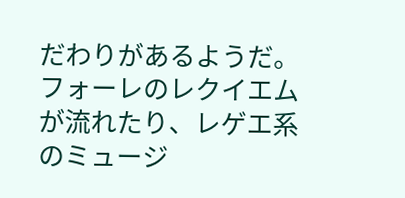だわりがあるようだ。フォーレのレクイエムが流れたり、レゲエ系のミュージ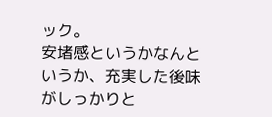ック。
安堵感というかなんというか、充実した後味がしっかりと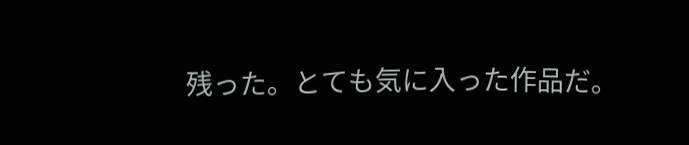残った。とても気に入った作品だ。